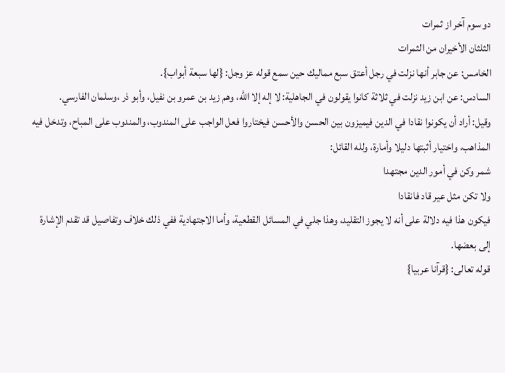دو سوم آخر از ثمرات
الثلثان الأخيران من الثمرات
الخامس: عن جابر أنها نزلت في رجل أعتق سبع مماليك حين سمع قوله عز وجل: {لها سبعة أبواب}.
السادس: عن ابن زيد نزلت في ثلاثة كانوا يقولون في الجاهلية: لا إله إلا الله، وهم زيد بن عمرو بن نفيل، وأبو ذر ،وسلمان الفارسي.
وقيل: أراد أن يكونوا نقادا في الدين فيميزون بين الحسن والأحسن فيختاروا فعل الواجب على المندوب، والمندوب على المباح، وتدخل فيه المذاهب، واختيار أثبتها دليلا وأمارة، ولله القائل:
شمر وكن في أمور الدين مجتهدا
ولا تكن مثل عير قاد فانقادا
فيكون هذا فيه دلالة على أنه لا يجوز التقليد، وهذا جلي في المسائل القطعية، وأما الاجتهادية ففي ذلك خلاف وتفاصيل قد تقدم الإشارة إلى بعضها.
قوله تعالى: {قرآنا عربيا}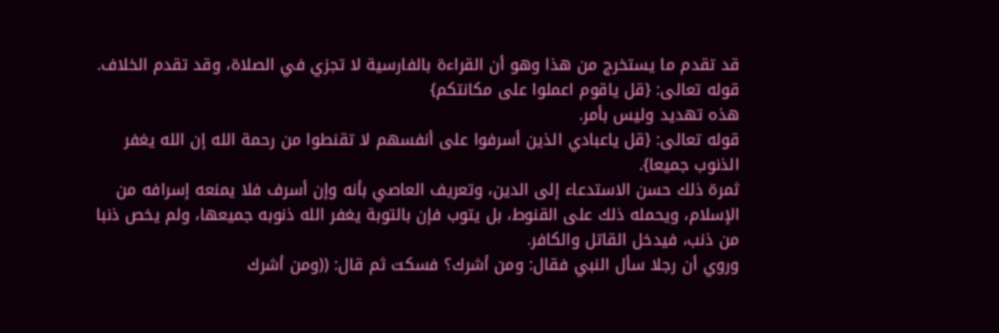قد تقدم ما يستخرج من هذا وهو أن القراءة بالفارسية لا تجزي في الصلاة، وقد تقدم الخلاف.
قوله تعالى: {قل ياقوم اعملوا على مكانتكم}
هذه تهديد وليس بأمر.
قوله تعالى: {قل ياعبادي الذين أسرفوا على أنفسهم لا تقنطوا من رحمة الله إن الله يغفر الذنوب جميعا}.
ثمرة ذلك حسن الاستدعاء إلى الدين، وتعريف العاصي بأنه وإن أسرف فلا يمنعه إسرافه من الإسلام، ويحمله ذلك على القنوط، بل يتوب فإن بالتوبة يغفر الله ذنوبه جميعها، ولم يخص ذنبا من ذنب، فيدخل القاتل والكافر.
وروي أن رجلا سأل النبي فقال: ومن أشرك؟ فسكت ثم قال: ((ومن أشرك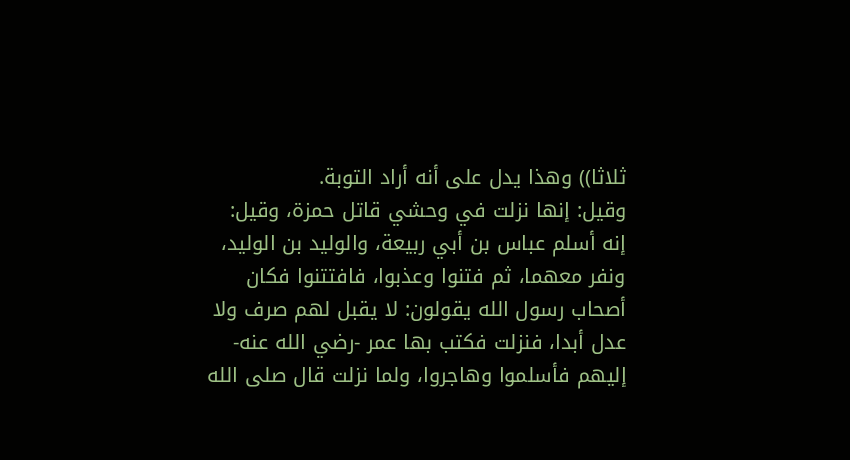ثلاثا)) وهذا يدل على أنه أراد التوبة.
وقيل: إنها نزلت في وحشي قاتل حمزة، وقيل: إنه أسلم عباس بن أبي ربيعة، والوليد بن الوليد، ونفر معهما، ثم فتنوا وعذبوا، فافتتنوا فكان أصحاب رسول الله يقولون: لا يقبل لهم صرف ولا عدل أبدا، فنزلت فكتب بها عمر -رضي الله عنه- إليهم فأسلموا وهاجروا، ولما نزلت قال صلى الله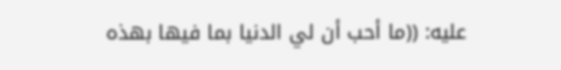عليه: ((ما أحب أن لي الدنيا بما فيها بهذه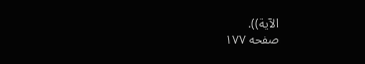الآية)).
صفحه ۱۷۷